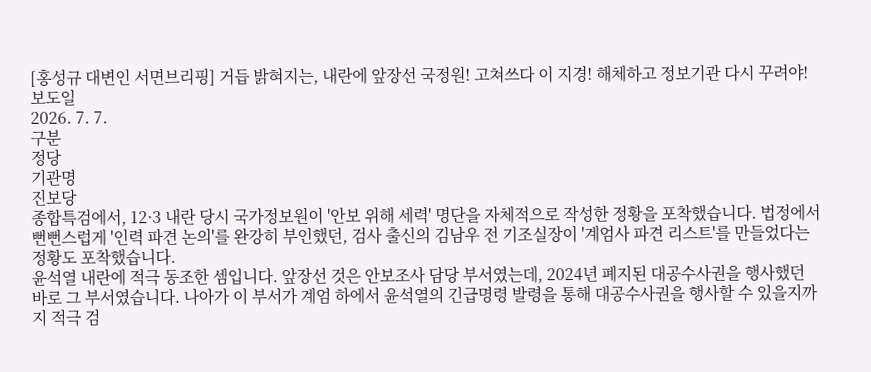[홍성규 대변인 서면브리핑] 거듭 밝혀지는, 내란에 앞장선 국정원! 고쳐쓰다 이 지경! 해체하고 정보기관 다시 꾸려야!
보도일
2026. 7. 7.
구분
정당
기관명
진보당
종합특검에서, 12·3 내란 당시 국가정보원이 '안보 위해 세력' 명단을 자체적으로 작성한 정황을 포착했습니다. 법정에서 뻔뻔스럽게 '인력 파견 논의'를 완강히 부인했던, 검사 출신의 김남우 전 기조실장이 '계엄사 파견 리스트'를 만들었다는 정황도 포착했습니다.
윤석열 내란에 적극 동조한 셈입니다. 앞장선 것은 안보조사 담당 부서였는데, 2024년 폐지된 대공수사권을 행사했던 바로 그 부서였습니다. 나아가 이 부서가 계엄 하에서 윤석열의 긴급명령 발령을 통해 대공수사권을 행사할 수 있을지까지 적극 검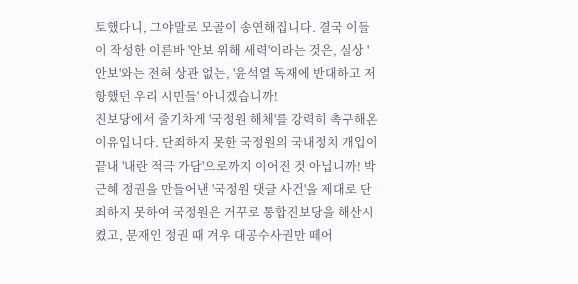토했다니, 그야말로 모골이 송연해집니다. 결국 이들이 작성한 이른바 '안보 위해 세력'이라는 것은, 실상 '안보'와는 전혀 상관 없는, '윤석열 독재에 반대하고 저항했던 우리 시민들' 아니겠습니까!
진보당에서 줄기차게 '국정원 해체'를 강력히 촉구해온 이유입니다. 단죄하지 못한 국정원의 국내정치 개입이 끝내 '내란 적극 가담'으로까지 이어진 것 아닙니까! 박근혜 정권을 만들어낸 '국정원 댓글 사건'을 제대로 단죄하지 못하여 국정원은 거꾸로 통합진보당을 해산시켰고, 문재인 정권 때 겨우 대공수사권만 떼어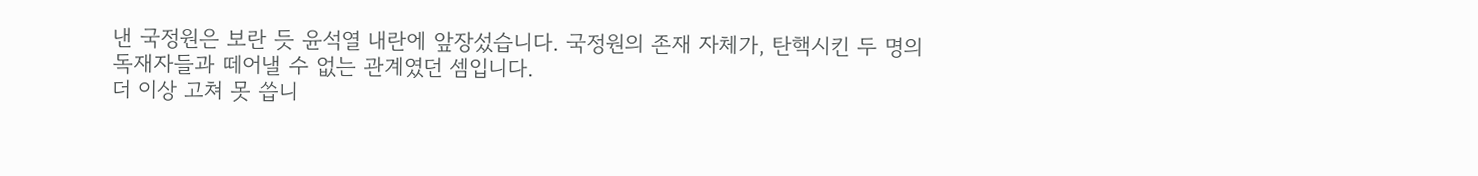낸 국정원은 보란 듯 윤석열 내란에 앞장섰습니다. 국정원의 존재 자체가, 탄핵시킨 두 명의 독재자들과 떼어낼 수 없는 관계였던 셈입니다.
더 이상 고쳐 못 씁니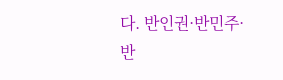다. 반인권·반민주·반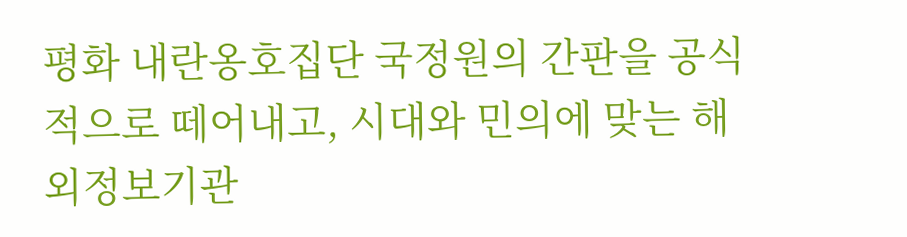평화 내란옹호집단 국정원의 간판을 공식적으로 떼어내고, 시대와 민의에 맞는 해외정보기관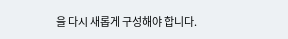을 다시 새롭게 구성해야 합니다.